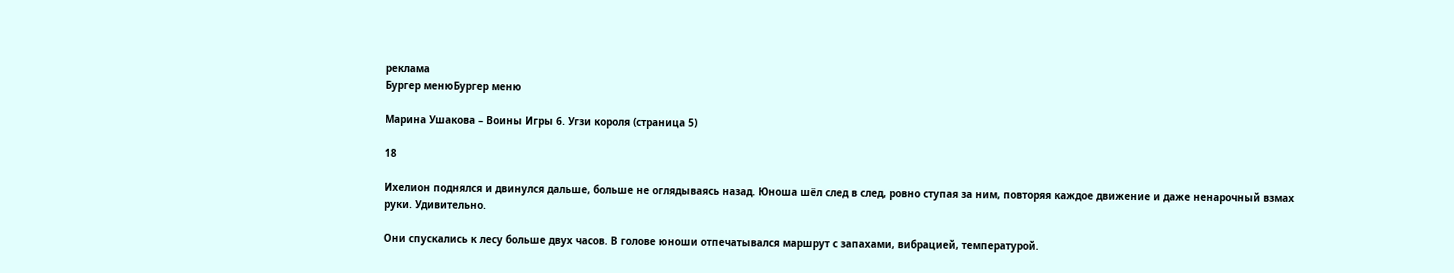реклама
Бургер менюБургер меню

Марина Ушакова – Воины Игры 6. Угзи короля (страница 5)

18

Ихелион поднялся и двинулся дальше, больше не оглядываясь назад. Юноша шёл след в след, ровно ступая за ним, повторяя каждое движение и даже ненарочный взмах руки. Удивительно.

Они спускались к лесу больше двух часов. В голове юноши отпечатывался маршрут с запахами, вибрацией, температурой.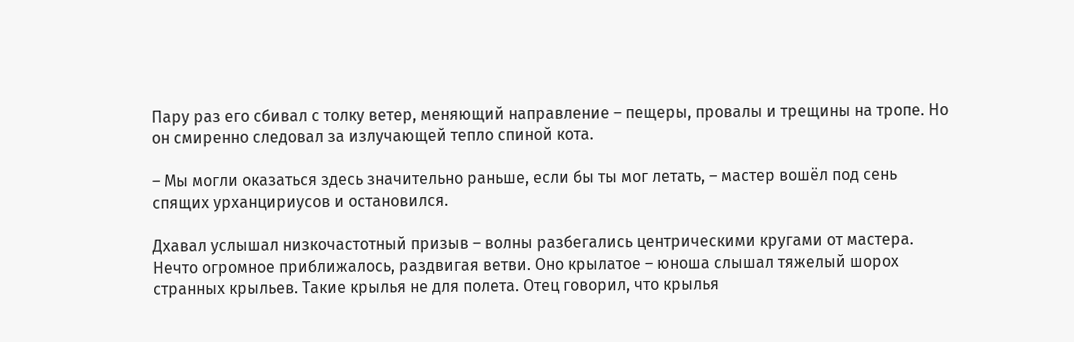Пару раз его сбивал с толку ветер, меняющий направление – пещеры, провалы и трещины на тропе. Но он смиренно следовал за излучающей тепло спиной кота.

– Мы могли оказаться здесь значительно раньше, если бы ты мог летать, – мастер вошёл под сень спящих урханцириусов и остановился.

Дхавал услышал низкочастотный призыв – волны разбегались центрическими кругами от мастера. Нечто огромное приближалось, раздвигая ветви. Оно крылатое – юноша слышал тяжелый шорох странных крыльев. Такие крылья не для полета. Отец говорил, что крылья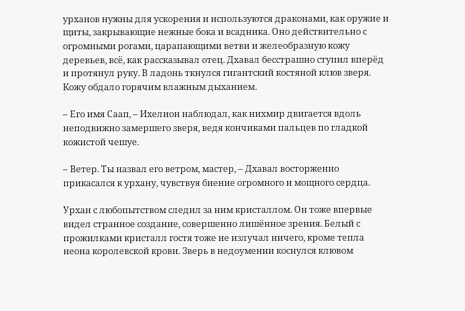урханов нужны для ускорения и используются драконами, как оружие и щиты, закрывающие нежные бока и всадника. Оно действительно с огромными рогами, царапающими ветви и желеобразную кожу деревьев, всё, как рассказывал отец. Дхавал бесстрашно ступил вперёд и протянул руку. В ладонь ткнулся гигантский костяной клюв зверя. Кожу обдало горячим влажным дыханием.

– Его имя Саап, – Ихелион наблюдал, как нихмир двигается вдоль неподвижно замершего зверя, ведя кончиками пальцев по гладкой кожистой чешуе.

– Ветер. Ты назвал его ветром, мастер, – Дхавал восторженно прикасался к урхану, чувствуя биение огромного и мощного сердца.

Урхан с любопытством следил за ним кристаллом. Он тоже впервые видел странное создание, совершенно лишённое зрения. Белый с прожилками кристалл гостя тоже не излучал ничего, кроме тепла неона королевской крови. Зверь в недоумении коснулся клювом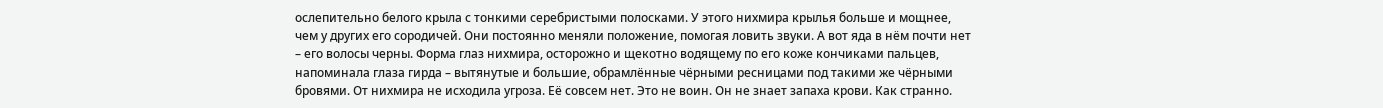ослепительно белого крыла с тонкими серебристыми полосками. У этого нихмира крылья больше и мощнее, чем у других его сородичей. Они постоянно меняли положение, помогая ловить звуки. А вот яда в нём почти нет – его волосы черны. Форма глаз нихмира, осторожно и щекотно водящему по его коже кончиками пальцев, напоминала глаза гирда – вытянутые и большие, обрамлённые чёрными ресницами под такими же чёрными бровями. От нихмира не исходила угроза. Её совсем нет. Это не воин. Он не знает запаха крови. Как странно.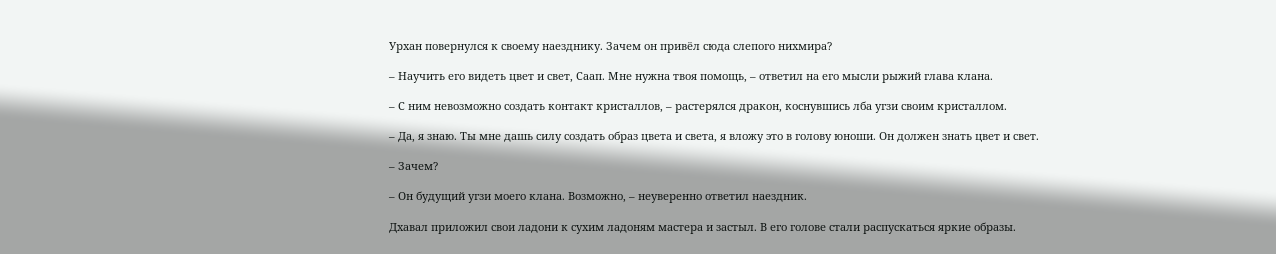Урхан повернулся к своему наезднику. Зачем он привёл сюда слепого нихмира?

– Научить его видеть цвет и свет, Саап. Мне нужна твоя помощь, – ответил на его мысли рыжий глава клана.

– С ним невозможно создать контакт кристаллов, – растерялся дракон, коснувшись лба угзи своим кристаллом.

– Да, я знаю. Ты мне дашь силу создать образ цвета и света, я вложу это в голову юноши. Он должен знать цвет и свет.

– Зачем?

– Он будущий угзи моего клана. Возможно, – неуверенно ответил наездник.

Дхавал приложил свои ладони к сухим ладоням мастера и застыл. В его голове стали распускаться яркие образы.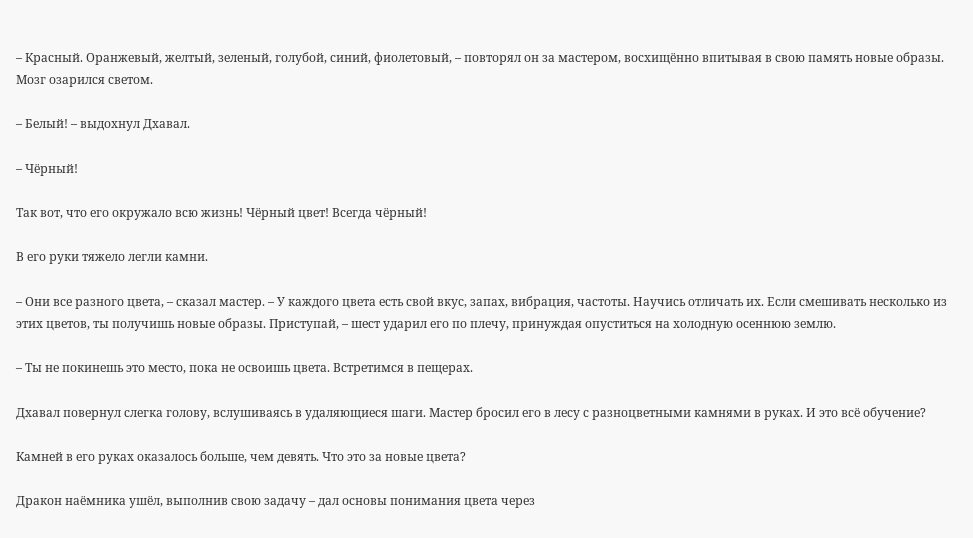– Красный. Оранжевый, желтый, зеленый, голубой, синий, фиолетовый, – повторял он за мастером, восхищённо впитывая в свою память новые образы. Мозг озарился светом.

– Белый! – выдохнул Дхавал.

– Чёрный!

Так вот, что его окружало всю жизнь! Чёрный цвет! Всегда чёрный!

В его руки тяжело легли камни.

– Они все разного цвета, – сказал мастер. – У каждого цвета есть свой вкус, запах, вибрация, частоты. Научись отличать их. Если смешивать несколько из этих цветов, ты получишь новые образы. Приступай, – шест ударил его по плечу, принуждая опуститься на холодную осеннюю землю.

– Ты не покинешь это место, пока не освоишь цвета. Встретимся в пещерах.

Дхавал повернул слегка голову, вслушиваясь в удаляющиеся шаги. Мастер бросил его в лесу с разноцветными камнями в руках. И это всё обучение?

Камней в его руках оказалось больше, чем девять. Что это за новые цвета?

Дракон наёмника ушёл, выполнив свою задачу – дал основы понимания цвета через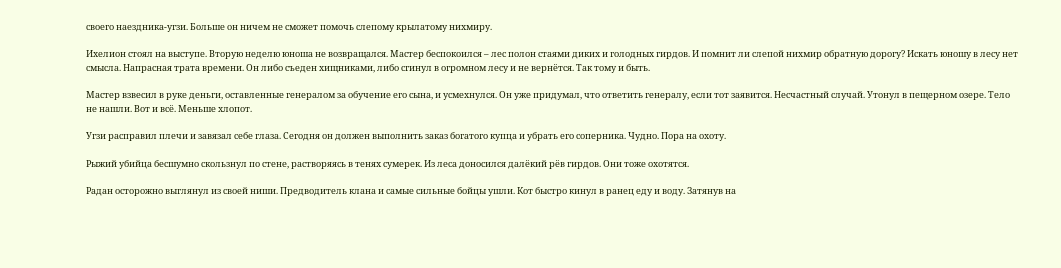своего наездника-угзи. Больше он ничем не сможет помочь слепому крылатому нихмиру.

Ихелион стоял на выступе. Вторую неделю юноша не возвращался. Мастер беспокоился – лес полон стаями диких и голодных гирдов. И помнит ли слепой нихмир обратную дорогу? Искать юношу в лесу нет смысла. Напрасная трата времени. Он либо съеден хищниками, либо сгинул в огромном лесу и не вернётся. Так тому и быть.

Мастер взвесил в руке деньги, оставленные генералом за обучение его сына, и усмехнулся. Он уже придумал, что ответить генералу, если тот заявится. Несчастный случай. Утонул в пещерном озере. Тело не нашли. Вот и всё. Меньше хлопот.

Угзи расправил плечи и завязал себе глаза. Сегодня он должен выполнить заказ богатого купца и убрать его соперника. Чудно. Пора на охоту.

Рыжий убийца бесшумно скользнул по стене, растворяясь в тенях сумерек. Из леса доносился далёкий рёв гирдов. Они тоже охотятся.

Радан осторожно выглянул из своей ниши. Предводитель клана и самые сильные бойцы ушли. Кот быстро кинул в ранец еду и воду. Затянув на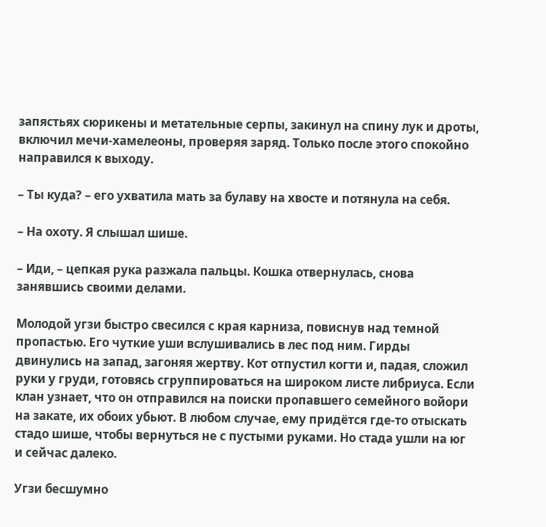запястьях сюрикены и метательные серпы, закинул на спину лук и дроты, включил мечи-хамелеоны, проверяя заряд. Только после этого спокойно направился к выходу.

– Ты куда? – его ухватила мать за булаву на хвосте и потянула на себя.

– На охоту. Я слышал шише.

– Иди, – цепкая рука разжала пальцы. Кошка отвернулась, снова занявшись своими делами.

Молодой угзи быстро свесился с края карниза, повиснув над темной пропастью. Его чуткие уши вслушивались в лес под ним. Гирды двинулись на запад, загоняя жертву. Кот отпустил когти и, падая, сложил руки у груди, готовясь сгруппироваться на широком листе либриуса. Если клан узнает, что он отправился на поиски пропавшего семейного войори на закате, их обоих убьют. В любом случае, ему придётся где-то отыскать стадо шише, чтобы вернуться не с пустыми руками. Но стада ушли на юг и сейчас далеко.

Угзи бесшумно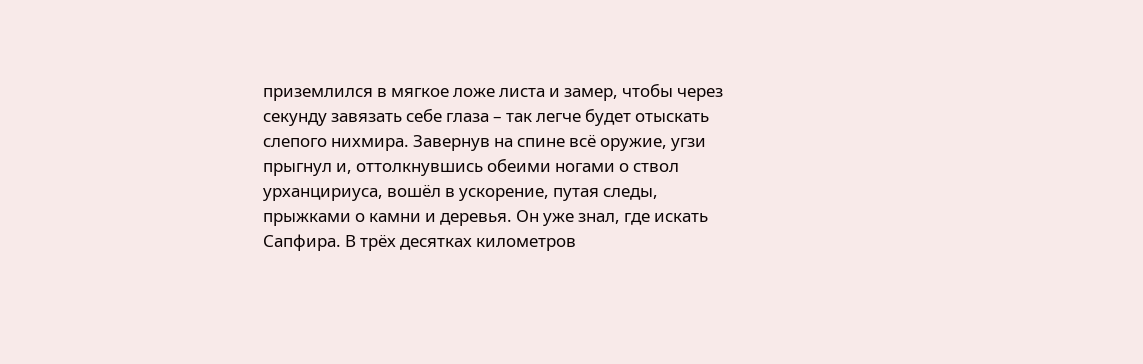приземлился в мягкое ложе листа и замер, чтобы через секунду завязать себе глаза – так легче будет отыскать слепого нихмира. Завернув на спине всё оружие, угзи прыгнул и, оттолкнувшись обеими ногами о ствол урханцириуса, вошёл в ускорение, путая следы, прыжками о камни и деревья. Он уже знал, где искать Сапфира. В трёх десятках километров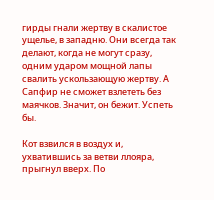гирды гнали жертву в скалистое ущелье, в западню. Они всегда так делают, когда не могут сразу, одним ударом мощной лапы свалить ускользающую жертву. А Сапфир не сможет взлететь без маячков. Значит, он бежит. Успеть бы.

Кот взвился в воздух и, ухватившись за ветви ллояра, прыгнул вверх. По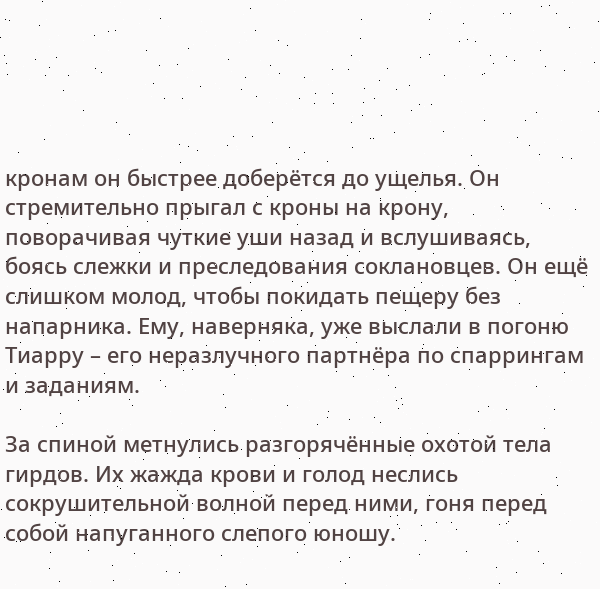кронам он быстрее доберётся до ущелья. Он стремительно прыгал с кроны на крону, поворачивая чуткие уши назад и вслушиваясь, боясь слежки и преследования соклановцев. Он ещё слишком молод, чтобы покидать пещеру без напарника. Ему, наверняка, уже выслали в погоню Тиарру – его неразлучного партнёра по спаррингам и заданиям.

За спиной метнулись разгорячённые охотой тела гирдов. Их жажда крови и голод неслись сокрушительной волной перед ними, гоня перед собой напуганного слепого юношу.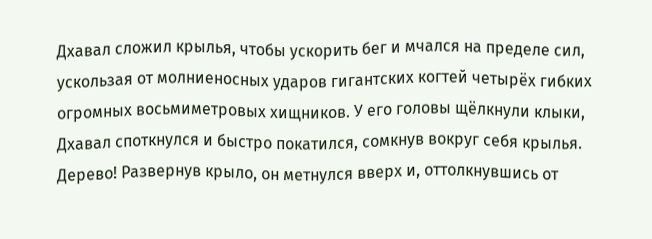Дхавал сложил крылья, чтобы ускорить бег и мчался на пределе сил, ускользая от молниеносных ударов гигантских когтей четырёх гибких огромных восьмиметровых хищников. У его головы щёлкнули клыки, Дхавал споткнулся и быстро покатился, сомкнув вокруг себя крылья. Дерево! Развернув крыло, он метнулся вверх и, оттолкнувшись от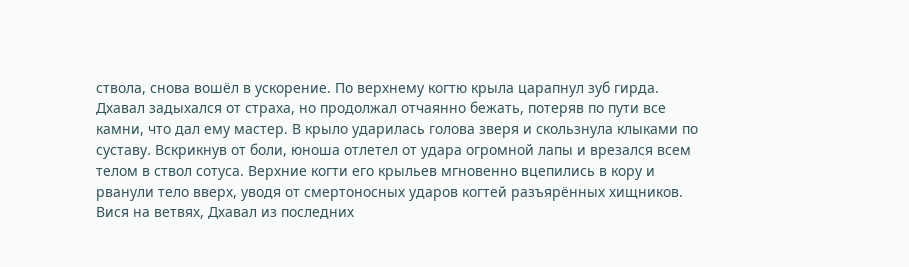ствола, снова вошёл в ускорение. По верхнему когтю крыла царапнул зуб гирда. Дхавал задыхался от страха, но продолжал отчаянно бежать, потеряв по пути все камни, что дал ему мастер. В крыло ударилась голова зверя и скользнула клыками по суставу. Вскрикнув от боли, юноша отлетел от удара огромной лапы и врезался всем телом в ствол сотуса. Верхние когти его крыльев мгновенно вцепились в кору и рванули тело вверх, уводя от смертоносных ударов когтей разъярённых хищников. Вися на ветвях, Дхавал из последних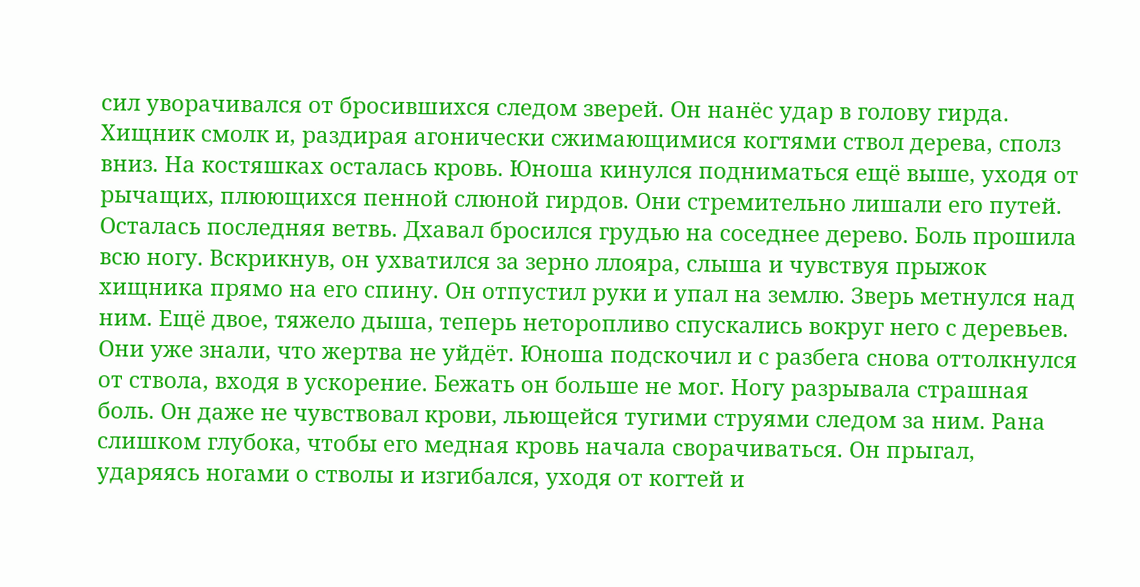сил уворачивался от бросившихся следом зверей. Он нанёс удар в голову гирда. Хищник смолк и, раздирая агонически сжимающимися когтями ствол дерева, сполз вниз. На костяшках осталась кровь. Юноша кинулся подниматься ещё выше, уходя от рычащих, плюющихся пенной слюной гирдов. Они стремительно лишали его путей. Осталась последняя ветвь. Дхавал бросился грудью на соседнее дерево. Боль прошила всю ногу. Вскрикнув, он ухватился за зерно ллояра, слыша и чувствуя прыжок хищника прямо на его спину. Он отпустил руки и упал на землю. Зверь метнулся над ним. Ещё двое, тяжело дыша, теперь неторопливо спускались вокруг него с деревьев. Они уже знали, что жертва не уйдёт. Юноша подскочил и с разбега снова оттолкнулся от ствола, входя в ускорение. Бежать он больше не мог. Ногу разрывала страшная боль. Он даже не чувствовал крови, льющейся тугими струями следом за ним. Рана слишком глубока, чтобы его медная кровь начала сворачиваться. Он прыгал, ударяясь ногами о стволы и изгибался, уходя от когтей и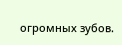огромных зубов.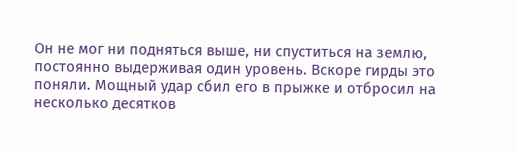Он не мог ни подняться выше, ни спуститься на землю, постоянно выдерживая один уровень. Вскоре гирды это поняли. Мощный удар сбил его в прыжке и отбросил на несколько десятков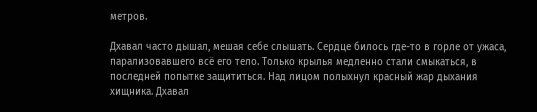метров.

Дхавал часто дышал, мешая себе слышать. Сердце билось где-то в горле от ужаса, парализовавшего всё его тело. Только крылья медленно стали смыкаться, в последней попытке защититься. Над лицом полыхнул красный жар дыхания хищника. Дхавал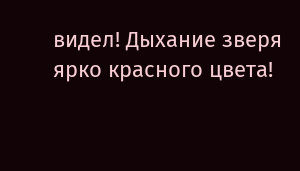видел! Дыхание зверя ярко красного цвета!